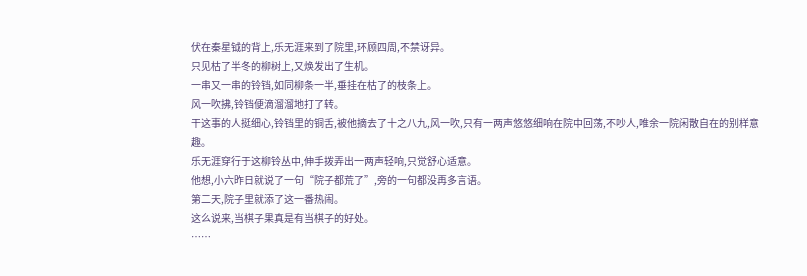伏在秦星钺的背上,乐无涯来到了院里,环顾四周,不禁讶异。
只见枯了半冬的柳树上,又焕发出了生机。
一串又一串的铃铛,如同柳条一半,垂挂在枯了的枝条上。
风一吹拂,铃铛便滴溜溜地打了转。
干这事的人挺细心,铃铛里的铜舌,被他摘去了十之八九,风一吹,只有一两声悠悠细响在院中回荡,不吵人,唯余一院闲散自在的别样意趣。
乐无涯穿行于这柳铃丛中,伸手拨弄出一两声轻响,只觉舒心适意。
他想,小六昨日就说了一句“院子都荒了”,旁的一句都没再多言语。
第二天,院子里就添了这一番热闹。
这么说来,当棋子果真是有当棋子的好处。
……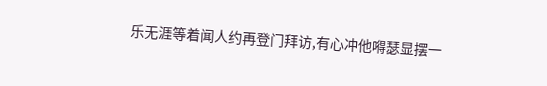乐无涯等着闻人约再登门拜访,有心冲他嘚瑟显摆一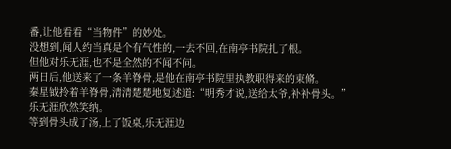番,让他看看“当物件”的妙处。
没想到,闻人约当真是个有气性的,一去不回,在南亭书院扎了根。
但他对乐无涯,也不是全然的不闻不问。
两日后,他送来了一条羊脊骨,是他在南亭书院里执教职得来的束脩。
秦星钺拎着羊脊骨,清清楚楚地复述道:“明秀才说,送给太爷,补补骨头。”
乐无涯欣然笑纳。
等到骨头成了汤,上了饭桌,乐无涯边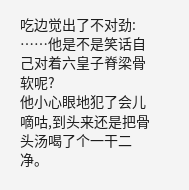吃边觉出了不对劲:
……他是不是笑话自己对着六皇子脊梁骨软呢?
他小心眼地犯了会儿嘀咕,到头来还是把骨头汤喝了个一干二净。